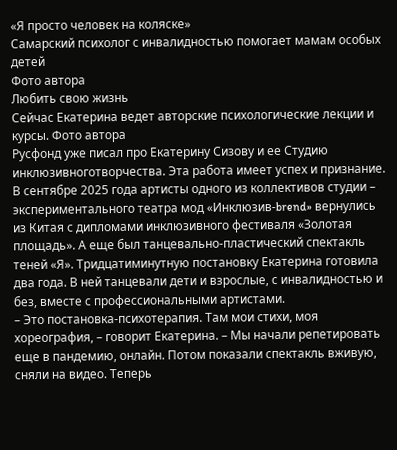«Я просто человек на коляске»
Самарский психолог с инвалидностью помогает мамам особых детей
Фото автора
Любить свою жизнь
Сейчас Екатерина ведет авторские психологические лекции и курсы. Фото автора
Русфонд уже писал про Екатерину Сизову и ее Студию инклюзивноготворчества. Эта работа имеет успех и признание. В сентябре 2025 года артисты одного из коллективов студии – экспериментального театра мод «Инклюзив-brend» вернулись из Китая с дипломами инклюзивного фестиваля «Золотая площадь». А еще был танцевально-пластический спектакль теней «Я». Тридцатиминутную постановку Екатерина готовила два года. В ней танцевали дети и взрослые, с инвалидностью и без, вместе с профессиональными артистами.
– Это постановка-психотерапия. Там мои стихи, моя хореография, – говорит Екатерина. – Мы начали репетировать еще в пандемию, онлайн. Потом показали спектакль вживую, сняли на видео. Теперь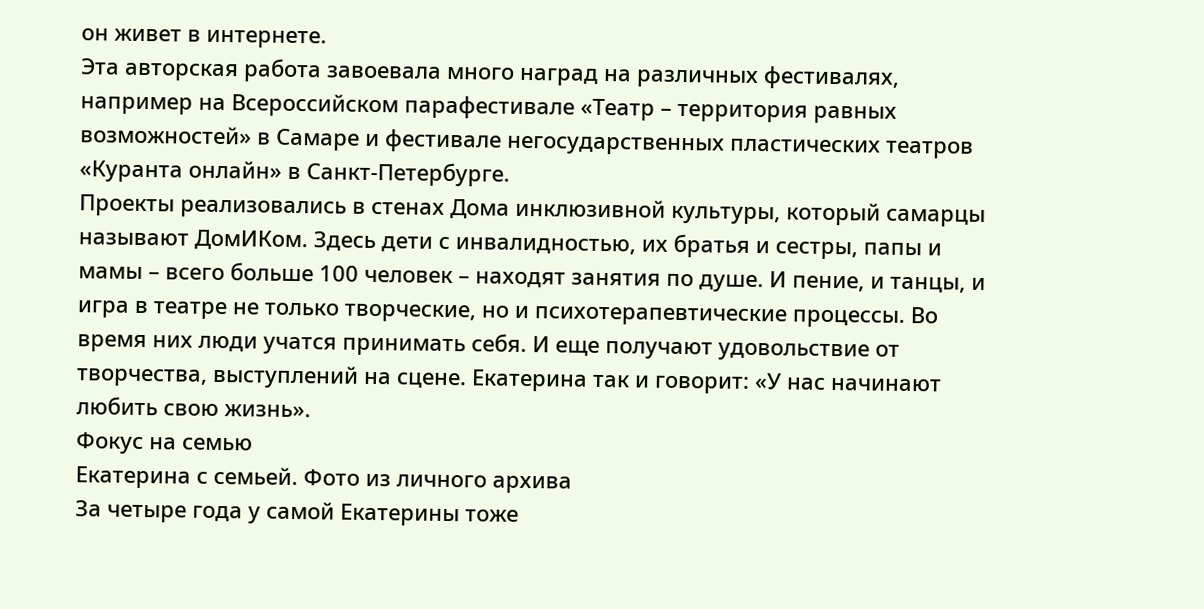он живет в интернете.
Эта авторская работа завоевала много наград на различных фестивалях, например на Всероссийском парафестивале «Театр – территория равных возможностей» в Самаре и фестивале негосударственных пластических театров «Куранта онлайн» в Санкт-Петербурге.
Проекты реализовались в стенах Дома инклюзивной культуры, который самарцы называют ДомИКом. Здесь дети с инвалидностью, их братья и сестры, папы и мамы – всего больше 100 человек – находят занятия по душе. И пение, и танцы, и игра в театре не только творческие, но и психотерапевтические процессы. Во время них люди учатся принимать себя. И еще получают удовольствие от творчества, выступлений на сцене. Екатерина так и говорит: «У нас начинают любить свою жизнь».
Фокус на семью
Екатерина с семьей. Фото из личного архива
За четыре года у самой Екатерины тоже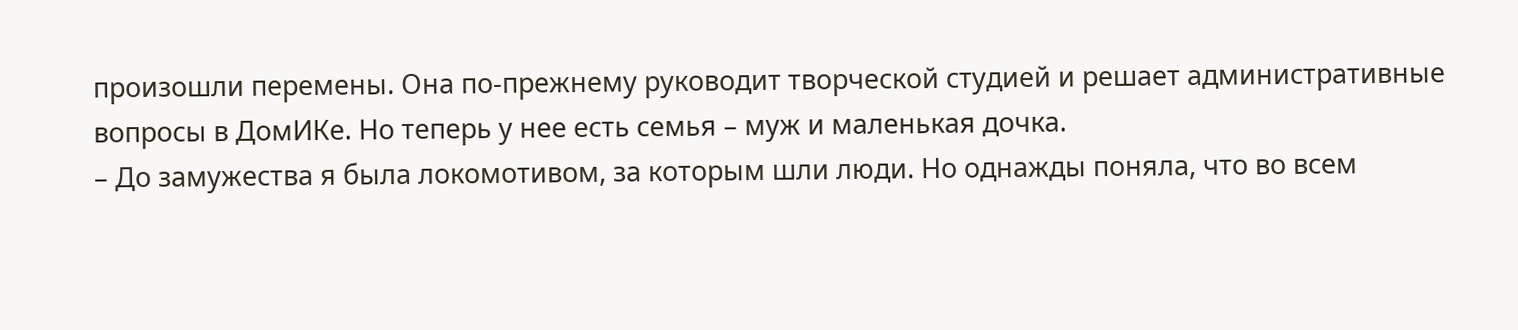произошли перемены. Она по-прежнему руководит творческой студией и решает административные вопросы в ДомИКе. Но теперь у нее есть семья – муж и маленькая дочка.
– До замужества я была локомотивом, за которым шли люди. Но однажды поняла, что во всем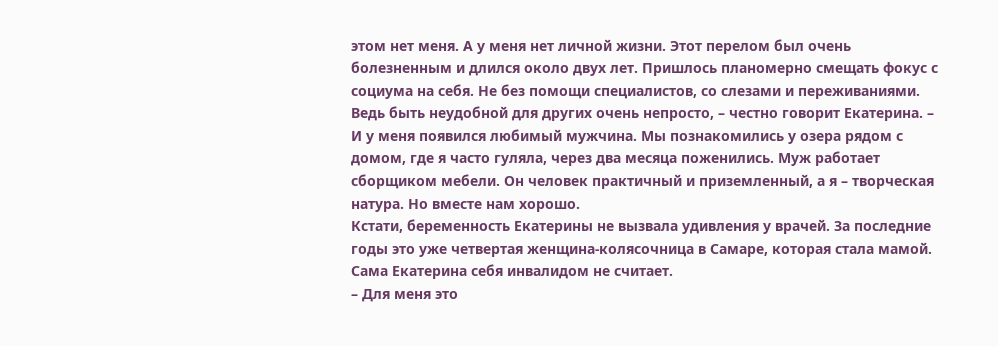этом нет меня. А у меня нет личной жизни. Этот перелом был очень болезненным и длился около двух лет. Пришлось планомерно смещать фокус с социума на себя. Не без помощи специалистов, со слезами и переживаниями. Ведь быть неудобной для других очень непросто, – честно говорит Екатерина. – И у меня появился любимый мужчина. Мы познакомились у озера рядом с домом, где я часто гуляла, через два месяца поженились. Муж работает сборщиком мебели. Он человек практичный и приземленный, а я – творческая натура. Но вместе нам хорошо.
Кстати, беременность Екатерины не вызвала удивления у врачей. За последние годы это уже четвертая женщина-колясочница в Самаре, которая стала мамой. Сама Екатерина себя инвалидом не считает.
– Для меня это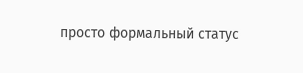просто формальный статус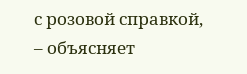с розовой справкой, – объясняет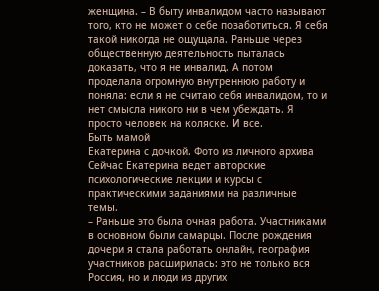женщина. – В быту инвалидом часто называют того, кто не может о себе позаботиться. Я себя такой никогда не ощущала. Раньше через общественную деятельность пыталась доказать, что я не инвалид. А потом проделала огромную внутреннюю работу и поняла: если я не считаю себя инвалидом, то и нет смысла никого ни в чем убеждать. Я просто человек на коляске. И все.
Быть мамой
Екатерина с дочкой. Фото из личного архива
Сейчас Екатерина ведет авторские психологические лекции и курсы с практическими заданиями на различные темы.
– Раньше это была очная работа. Участниками в основном были самарцы. После рождения дочери я стала работать онлайн, география участников расширилась: это не только вся Россия, но и люди из других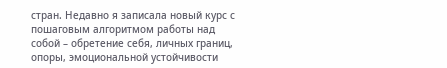стран. Недавно я записала новый курс с пошаговым алгоритмом работы над собой – обретение себя, личных границ, опоры, эмоциональной устойчивости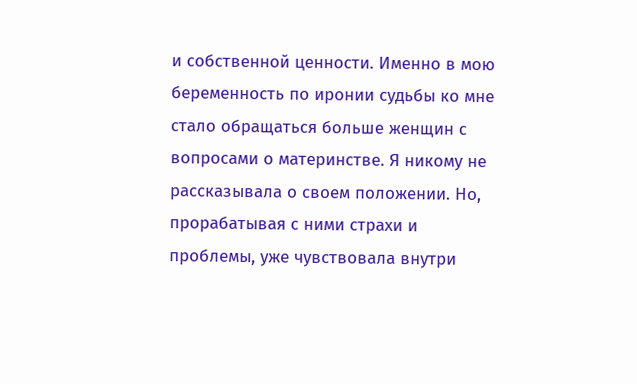и собственной ценности. Именно в мою беременность по иронии судьбы ко мне стало обращаться больше женщин с вопросами о материнстве. Я никому не рассказывала о своем положении. Но, прорабатывая с ними страхи и проблемы, уже чувствовала внутри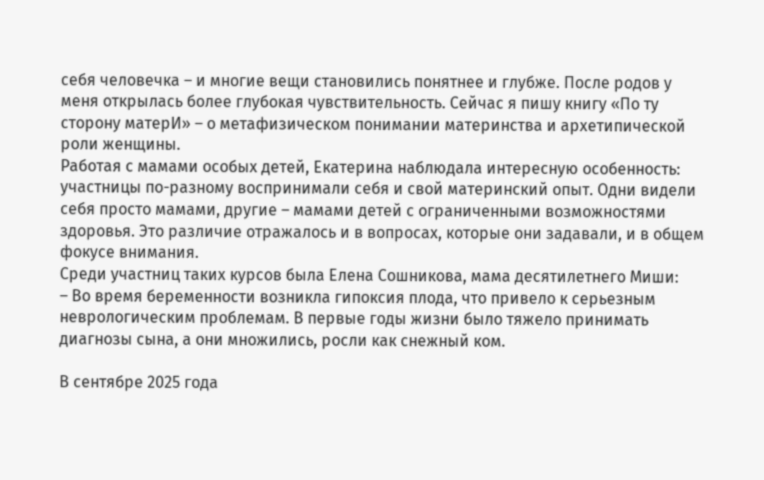себя человечка – и многие вещи становились понятнее и глубже. После родов у меня открылась более глубокая чувствительность. Сейчас я пишу книгу «По ту сторону матерИ» – о метафизическом понимании материнства и архетипической роли женщины.
Работая с мамами особых детей, Екатерина наблюдала интересную особенность: участницы по-разному воспринимали себя и свой материнский опыт. Одни видели себя просто мамами, другие – мамами детей с ограниченными возможностями здоровья. Это различие отражалось и в вопросах, которые они задавали, и в общем фокусе внимания.
Среди участниц таких курсов была Елена Сошникова, мама десятилетнего Миши:
– Во время беременности возникла гипоксия плода, что привело к серьезным неврологическим проблемам. В первые годы жизни было тяжело принимать диагнозы сына, а они множились, росли как снежный ком.

В сентябре 2025 года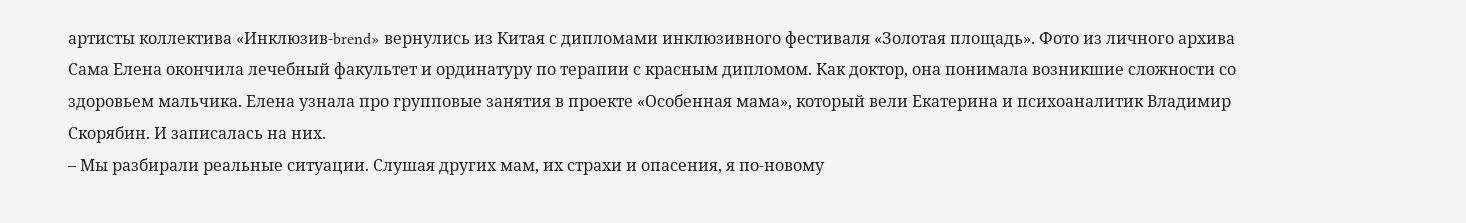артисты коллектива «Инклюзив-brend» вернулись из Китая с дипломами инклюзивного фестиваля «Золотая площадь». Фото из личного архива
Сама Елена окончила лечебный факультет и ординатуру по терапии с красным дипломом. Как доктор, она понимала возникшие сложности со здоровьем мальчика. Елена узнала про групповые занятия в проекте «Особенная мама», который вели Екатерина и психоаналитик Владимир Скорябин. И записалась на них.
– Мы разбирали реальные ситуации. Слушая других мам, их страхи и опасения, я по-новому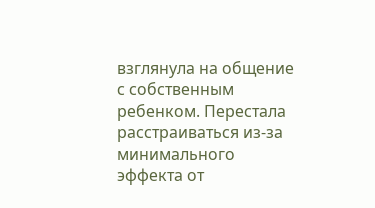взглянула на общение с собственным ребенком. Перестала расстраиваться из-за минимального эффекта от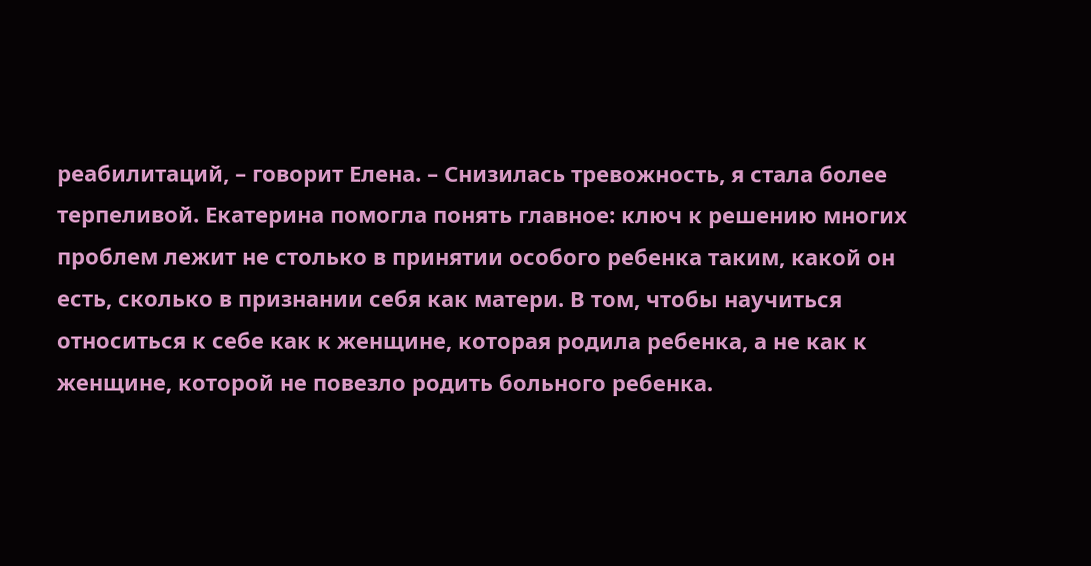реабилитаций, – говорит Елена. – Снизилась тревожность, я стала более терпеливой. Екатерина помогла понять главное: ключ к решению многих проблем лежит не столько в принятии особого ребенка таким, какой он есть, сколько в признании себя как матери. В том, чтобы научиться относиться к себе как к женщине, которая родила ребенка, а не как к женщине, которой не повезло родить больного ребенка.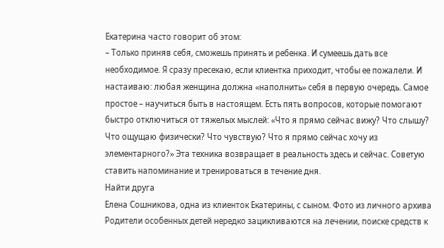Екатерина часто говорит об этом:
– Только приняв себя, сможешь принять и ребенка. И сумеешь дать все необходимое. Я сразу пресекаю, если клиентка приходит, чтобы ее пожалели. И настаиваю: любая женщина должна «наполнить» себя в первую очередь. Самое простое – научиться быть в настоящем. Есть пять вопросов, которые помогают быстро отключиться от тяжелых мыслей: «Что я прямо сейчас вижу? Что слышу? Что ощущаю физически? Что чувствую? Что я прямо сейчас хочу из элементарного?» Эта техника возвращает в реальность здесь и сейчас. Советую ставить напоминание и тренироваться в течение дня.
Найти друга
Елена Сошникова, одна из клиенток Екатерины, с сыном. Фото из личного архива
Родители особенных детей нередко зацикливаются на лечении, поиске средств к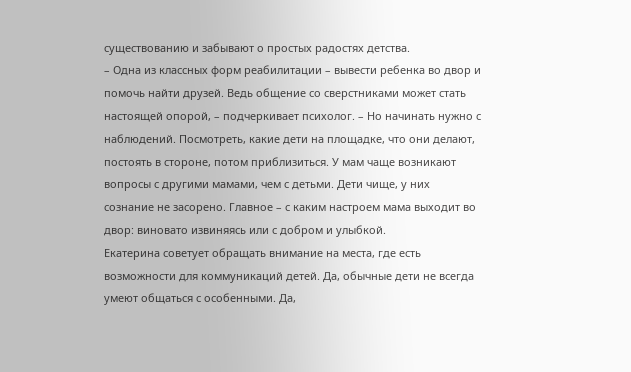существованию и забывают о простых радостях детства.
– Одна из классных форм реабилитации – вывести ребенка во двор и помочь найти друзей. Ведь общение со сверстниками может стать настоящей опорой, – подчеркивает психолог. – Но начинать нужно с наблюдений. Посмотреть, какие дети на площадке, что они делают, постоять в стороне, потом приблизиться. У мам чаще возникают вопросы с другими мамами, чем с детьми. Дети чище, у них сознание не засорено. Главное – с каким настроем мама выходит во двор: виновато извиняясь или с добром и улыбкой.
Екатерина советует обращать внимание на места, где есть возможности для коммуникаций детей. Да, обычные дети не всегда умеют общаться с особенными. Да,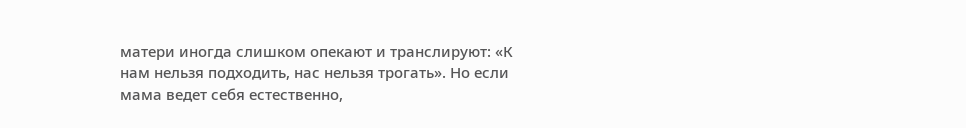матери иногда слишком опекают и транслируют: «К нам нельзя подходить, нас нельзя трогать». Но если мама ведет себя естественно,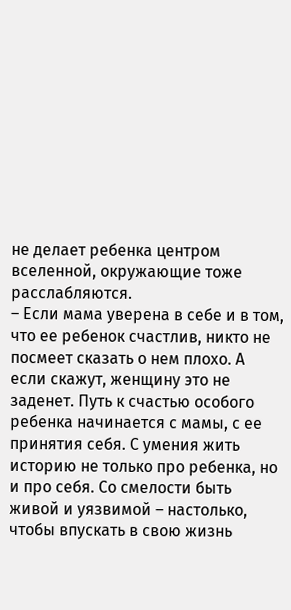не делает ребенка центром вселенной, окружающие тоже расслабляются.
– Если мама уверена в себе и в том, что ее ребенок счастлив, никто не посмеет сказать о нем плохо. А если скажут, женщину это не заденет. Путь к счастью особого ребенка начинается с мамы, с ее принятия себя. С умения жить историю не только про ребенка, но и про себя. Со смелости быть живой и уязвимой – настолько, чтобы впускать в свою жизнь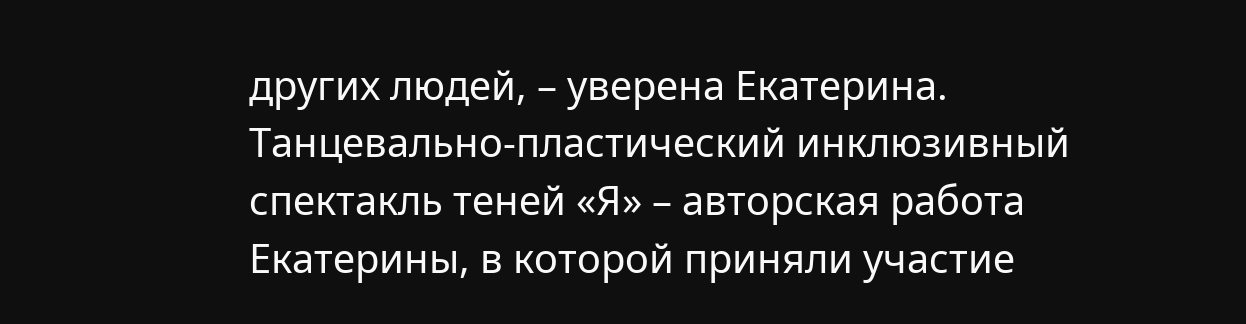других людей, – уверена Екатерина.
Танцевально-пластический инклюзивный спектакль теней «Я» – авторская работа Екатерины, в которой приняли участие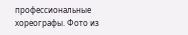профессиональные хореографы. Фото из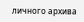личного архива